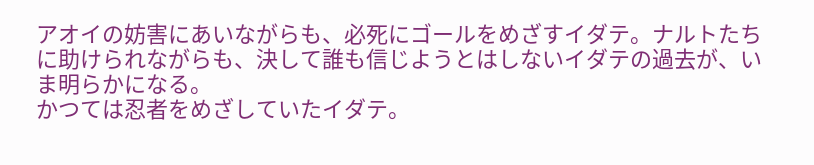アオイの妨害にあいながらも、必死にゴールをめざすイダテ。ナルトたちに助けられながらも、決して誰も信じようとはしないイダテの過去が、いま明らかになる。
かつては忍者をめざしていたイダテ。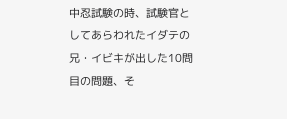中忍試験の時、試験官としてあらわれたイダテの兄・イビキが出した10問目の問題、そ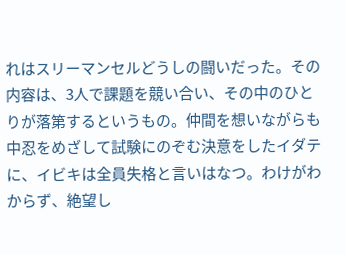れはスリーマンセルどうしの闘いだった。その内容は、3人で課題を競い合い、その中のひとりが落第するというもの。仲間を想いながらも中忍をめざして試験にのぞむ決意をしたイダテに、イビキは全員失格と言いはなつ。わけがわからず、絶望し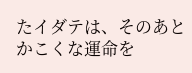たイダテは、そのあとかこくな運命を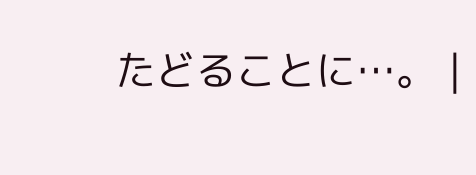たどることに…。 |